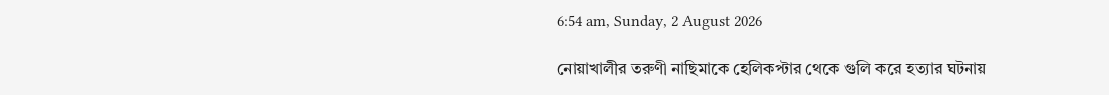6:54 am, Sunday, 2 August 2026

নোয়াখালীর তরুণী নাছিমাকে হেলিকপ্টার থেকে গুলি করে হত্যার ঘটনায়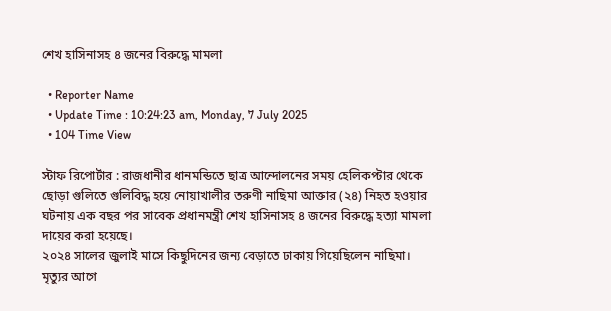শেখ হাসিনাসহ ৪ জনের বিরুদ্ধে মামলা

  • Reporter Name
  • Update Time : 10:24:23 am, Monday, 7 July 2025
  • 104 Time View

স্টাফ রিপোর্টার : রাজধানীর ধানমন্ডিতে ছাত্র আন্দোলনের সময় হেলিকপ্টার থেকে ছোড়া গুলিতে গুলিবিদ্ধ হয়ে নোয়াখালীর তরুণী নাছিমা আক্তার (২৪) নিহত হওয়ার ঘটনায় এক বছর পর সাবেক প্রধানমন্ত্রী শেখ হাসিনাসহ ৪ জনের বিরুদ্ধে হত্যা মামলা দায়ের করা হয়েছে।
২০২৪ সালের জুলাই মাসে কিছুদিনের জন্য বেড়াতে ঢাকায় গিয়েছিলেন নাছিমা। মৃত্যুর আগে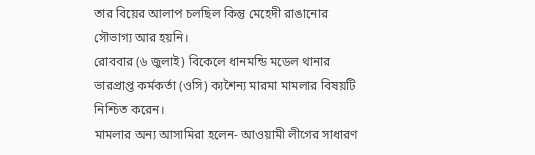তার বিয়ের আলাপ চলছিল কিন্তু মেহেদী রাঙানোর সৌভাগ্য আর হয়নি।
রোববার (৬ জুলাই) বিকেলে ধানমন্ডি মডেল থানার ভারপ্রাপ্ত কর্মকর্তা (ওসি) ক্যশৈন্য মারমা মামলার বিষয়টি নিশ্চিত করেন।
মামলার অন্য আসামিরা হলেন- আওয়ামী লীগের সাধারণ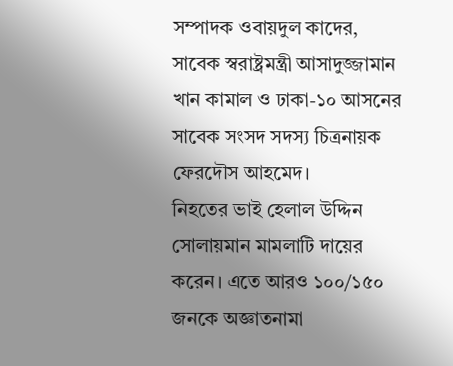সম্পাদক ওবায়দুল কাদের, সাবেক স্বরাষ্ট্রমন্ত্রী আসাদুজ্জামান খান কামাল ও ঢাকা-১০ আসনের সাবেক সংসদ সদস্য চিত্রনায়ক ফেরদৌস আহমেদ।
নিহতের ভাই হেলাল উদ্দিন সোলায়মান মামলাটি দায়ের করেন। এতে আরও ১০০/১৫০ জনকে অজ্ঞাতনামা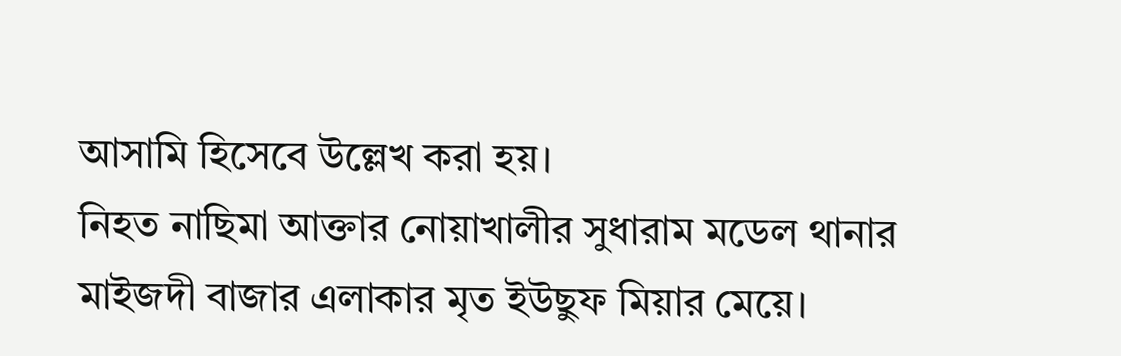আসামি হিসেবে উল্লেখ করা হয়।
নিহত নাছিমা আক্তার নোয়াখালীর সুধারাম মডেল থানার মাইজদী বাজার এলাকার মৃত ইউছুফ মিয়ার মেয়ে।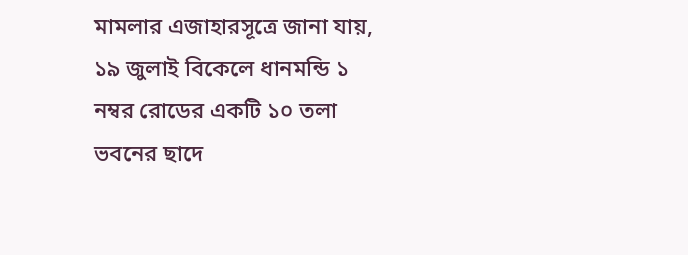মামলার এজাহারসূত্রে জানা যায়, ১৯ জুলাই বিকেলে ধানমন্ডি ১ নম্বর রোডের একটি ১০ তলা ভবনের ছাদে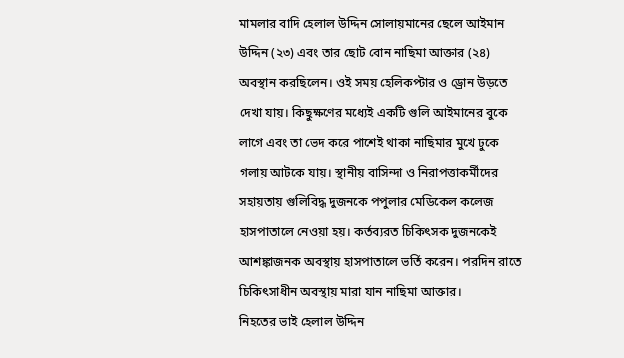মামলার বাদি হেলাল উদ্দিন সোলায়মানের ছেলে আইমান উদ্দিন (২৩) এবং তার ছোট বোন নাছিমা আক্তার (২৪) অবস্থান করছিলেন। ওই সময় হেলিকপ্টার ও ড্রোন উড়তে দেখা যায়। কিছুক্ষণের মধ্যেই একটি গুলি আইমানের বুকে লাগে এবং তা ভেদ করে পাশেই থাকা নাছিমার মুখে ঢুকে গলায় আটকে যায়। স্থানীয় বাসিন্দা ও নিরাপত্তাকর্মীদের সহায়তায় গুলিবিদ্ধ দুজনকে পপুলার মেডিকেল কলেজ হাসপাতালে নেওয়া হয়। কর্তব্যরত চিকিৎসক দুজনকেই আশঙ্কাজনক অবস্থায় হাসপাতালে ভর্তি করেন। পরদিন রাতে
চিকিৎসাধীন অবস্থায় মারা যান নাছিমা আক্তার।
নিহতের ভাই হেলাল উদ্দিন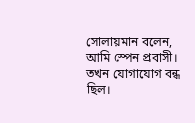সোলায়মান বলেন, আমি স্পেন প্রবাসী। তখন যোগাযোগ বন্ধ ছিল।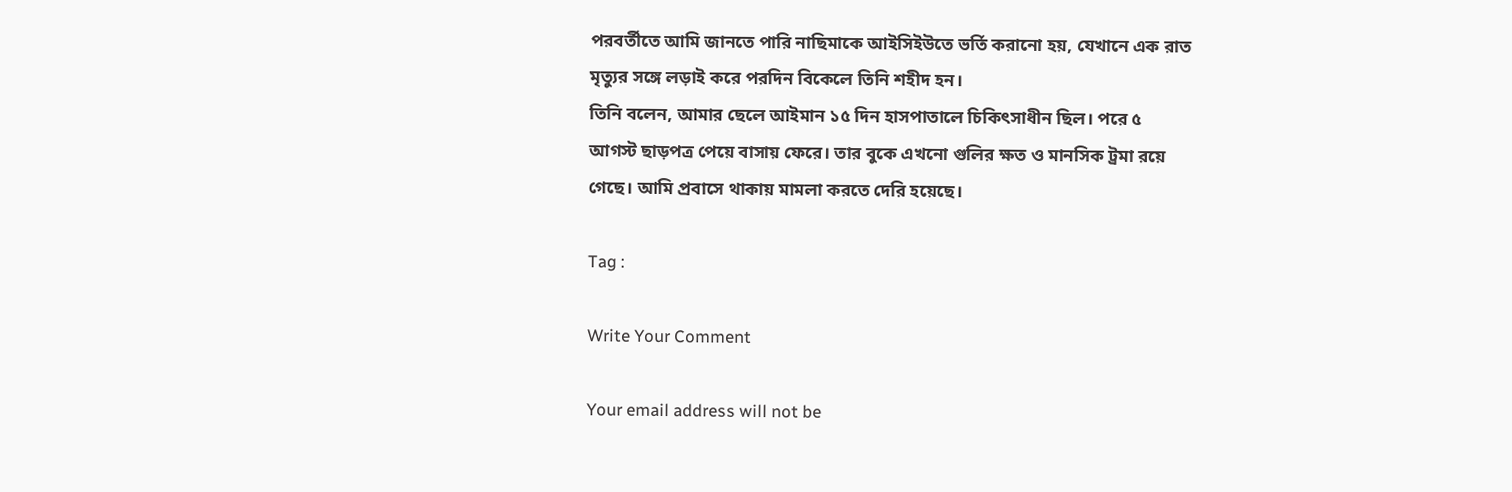পরবর্তীতে আমি জানতে পারি নাছিমাকে আইসিইউতে ভর্তি করানো হয়, যেখানে এক রাত মৃত্যুর সঙ্গে লড়াই করে পরদিন বিকেলে তিনি শহীদ হন।
তিনি বলেন, আমার ছেলে আইমান ১৫ দিন হাসপাতালে চিকিৎসাধীন ছিল। পরে ৫ আগস্ট ছাড়পত্র পেয়ে বাসায় ফেরে। তার বুকে এখনো গুলির ক্ষত ও মানসিক ট্রমা রয়ে গেছে। আমি প্রবাসে থাকায় মামলা করতে দেরি হয়েছে।

Tag :

Write Your Comment

Your email address will not be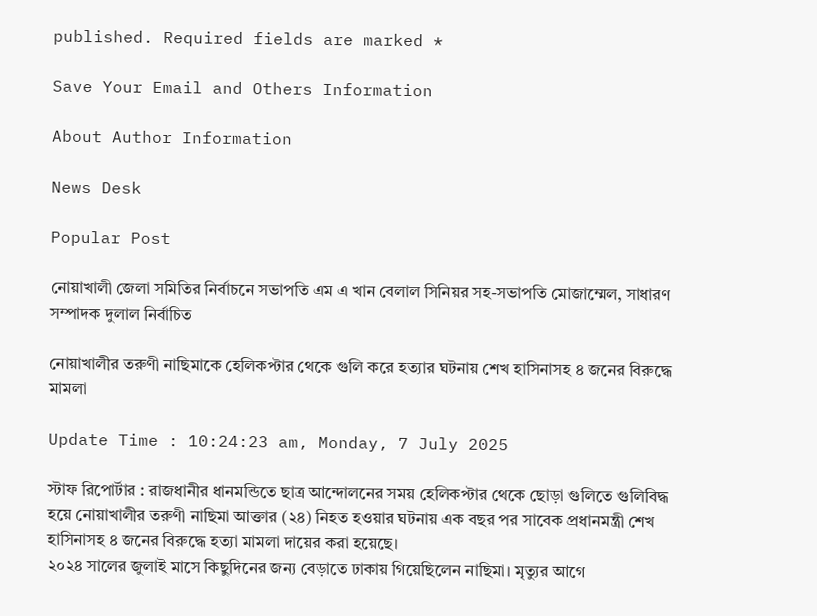published. Required fields are marked *

Save Your Email and Others Information

About Author Information

News Desk

Popular Post

নোয়াখালী জেলা সমিতির নির্বাচনে সভাপতি এম এ খান বেলাল সিনিয়র সহ-সভাপতি মোজাম্মেল, সাধারণ সম্পাদক দুলাল নির্বাচিত

নোয়াখালীর তরুণী নাছিমাকে হেলিকপ্টার থেকে গুলি করে হত্যার ঘটনায় শেখ হাসিনাসহ ৪ জনের বিরুদ্ধে মামলা

Update Time : 10:24:23 am, Monday, 7 July 2025

স্টাফ রিপোর্টার : রাজধানীর ধানমন্ডিতে ছাত্র আন্দোলনের সময় হেলিকপ্টার থেকে ছোড়া গুলিতে গুলিবিদ্ধ হয়ে নোয়াখালীর তরুণী নাছিমা আক্তার (২৪) নিহত হওয়ার ঘটনায় এক বছর পর সাবেক প্রধানমন্ত্রী শেখ হাসিনাসহ ৪ জনের বিরুদ্ধে হত্যা মামলা দায়ের করা হয়েছে।
২০২৪ সালের জুলাই মাসে কিছুদিনের জন্য বেড়াতে ঢাকায় গিয়েছিলেন নাছিমা। মৃত্যুর আগে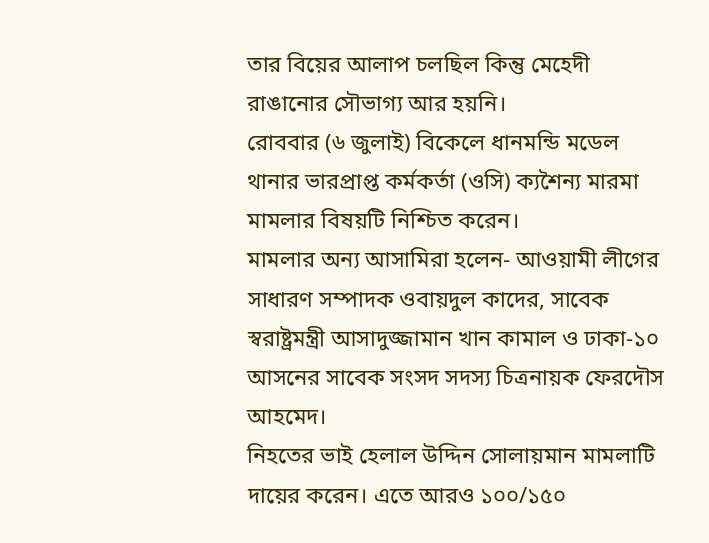তার বিয়ের আলাপ চলছিল কিন্তু মেহেদী রাঙানোর সৌভাগ্য আর হয়নি।
রোববার (৬ জুলাই) বিকেলে ধানমন্ডি মডেল থানার ভারপ্রাপ্ত কর্মকর্তা (ওসি) ক্যশৈন্য মারমা মামলার বিষয়টি নিশ্চিত করেন।
মামলার অন্য আসামিরা হলেন- আওয়ামী লীগের সাধারণ সম্পাদক ওবায়দুল কাদের, সাবেক স্বরাষ্ট্রমন্ত্রী আসাদুজ্জামান খান কামাল ও ঢাকা-১০ আসনের সাবেক সংসদ সদস্য চিত্রনায়ক ফেরদৌস আহমেদ।
নিহতের ভাই হেলাল উদ্দিন সোলায়মান মামলাটি দায়ের করেন। এতে আরও ১০০/১৫০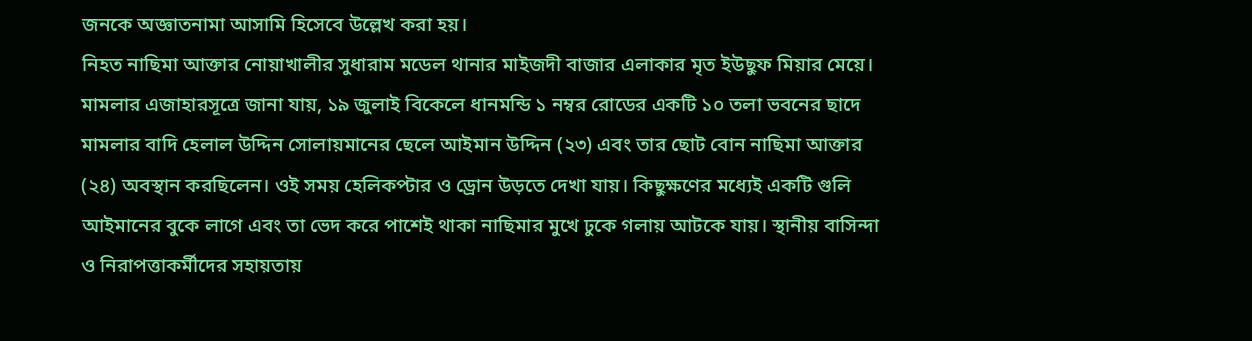জনকে অজ্ঞাতনামা আসামি হিসেবে উল্লেখ করা হয়।
নিহত নাছিমা আক্তার নোয়াখালীর সুধারাম মডেল থানার মাইজদী বাজার এলাকার মৃত ইউছুফ মিয়ার মেয়ে।
মামলার এজাহারসূত্রে জানা যায়, ১৯ জুলাই বিকেলে ধানমন্ডি ১ নম্বর রোডের একটি ১০ তলা ভবনের ছাদে মামলার বাদি হেলাল উদ্দিন সোলায়মানের ছেলে আইমান উদ্দিন (২৩) এবং তার ছোট বোন নাছিমা আক্তার (২৪) অবস্থান করছিলেন। ওই সময় হেলিকপ্টার ও ড্রোন উড়তে দেখা যায়। কিছুক্ষণের মধ্যেই একটি গুলি আইমানের বুকে লাগে এবং তা ভেদ করে পাশেই থাকা নাছিমার মুখে ঢুকে গলায় আটকে যায়। স্থানীয় বাসিন্দা ও নিরাপত্তাকর্মীদের সহায়তায়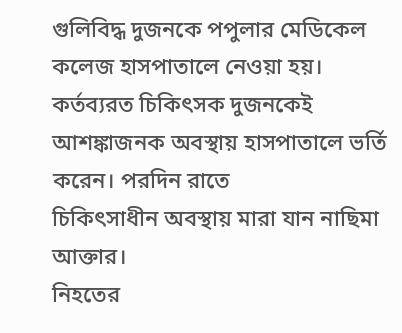গুলিবিদ্ধ দুজনকে পপুলার মেডিকেল কলেজ হাসপাতালে নেওয়া হয়। কর্তব্যরত চিকিৎসক দুজনকেই আশঙ্কাজনক অবস্থায় হাসপাতালে ভর্তি করেন। পরদিন রাতে
চিকিৎসাধীন অবস্থায় মারা যান নাছিমা আক্তার।
নিহতের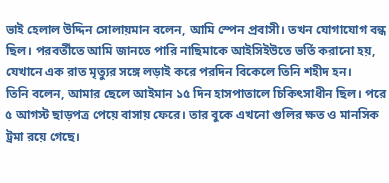ভাই হেলাল উদ্দিন সোলায়মান বলেন, আমি স্পেন প্রবাসী। তখন যোগাযোগ বন্ধ ছিল। পরবর্তীতে আমি জানতে পারি নাছিমাকে আইসিইউতে ভর্তি করানো হয়, যেখানে এক রাত মৃত্যুর সঙ্গে লড়াই করে পরদিন বিকেলে তিনি শহীদ হন।
তিনি বলেন, আমার ছেলে আইমান ১৫ দিন হাসপাতালে চিকিৎসাধীন ছিল। পরে ৫ আগস্ট ছাড়পত্র পেয়ে বাসায় ফেরে। তার বুকে এখনো গুলির ক্ষত ও মানসিক ট্রমা রয়ে গেছে।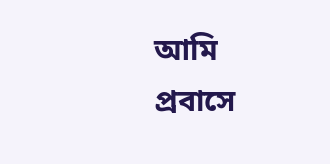আমি প্রবাসে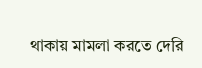থাকায় মামলা করতে দেরি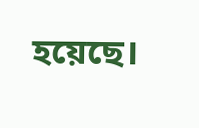হয়েছে।